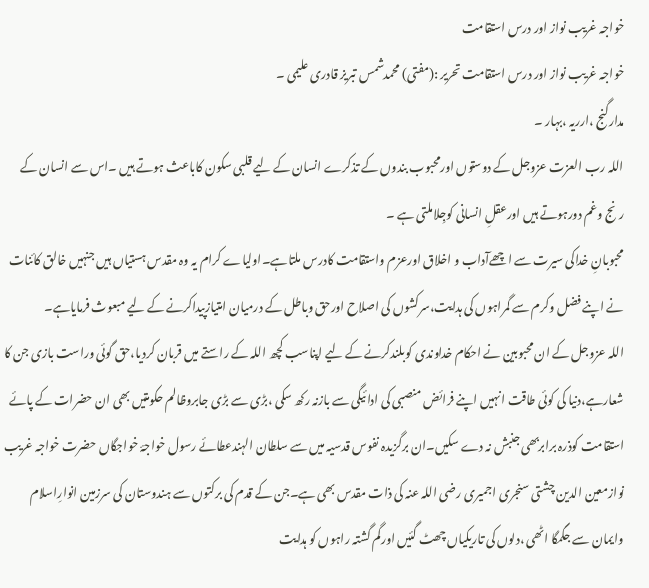خواجہ غریب نواز اور درس استقامت
خواجہ غریب نواز اور درس استقامت تحریر :(مفتی) محمدشمس تبریز قادری علیمی ۔
مدارگنج ،ارریہ ،بہار ۔
اللہ رب العزت عزوجل کے دوستوں اورمحبوب بندوں کے تذکرے انسان کے لیے قلبی سکون کاباعث ہوتے ہیں ۔اس سے انسان کے رنج وغم دورہوتے ہیں اورعقلِ انسانی کوجِلاملتی ہے ۔
محبوبانِ خداکی سیرت سے اچھےآداب و اخلاق اورعزم واستقامت کادرس ملتاہے۔اولیاے کرام یہ وہ مقدس ہستیاں ہیں جنہیں خالق کائنات نے اپنے فضل وکرم سے گمراہوں کی ہدایت،سرکشوں کی اصلاح اورحق وباطل کے درمیان امتیازپیداکرنے کے لیے مبعوث فرمایاہے۔
اللہ عزوجل کے ان محبوبین نے احکام خداوندی کوبلندکرنے کے لیے اپناسب کچھ اللہ کے راستے میں قربان کردیا،حق گوئی وراست بازی جن کا شعارہے،دنیا کی کوئی طاقت انہیں اپنے فرائض منصبی کی ادائیگی سے بازنہ رکھ سکی ،بڑی سے بڑی جابروظالم حکومتیں بھی ان حضرات کے پائے استقامت کوذرہ برابربھی جنبش نہ دے سکیں۔ان برگزیدہ نفوس قدسیہ میں سے سلطان الہندعطائے رسول خواجۂ خواجگاں حضرت خواجہ غریب نوازمعین الدین چشتی سنجری اجمیری رضی اللہ عنہ کی ذات مقدس بھی ہے۔جن کے قدم کی برکتوں سے ہندوستان کی سرزمین انوارِاسلام وایمان سے جگمگا اٹھی ،دلوں کی تاریکیاں چھٹ گئیں اورگم گشتہ راہوں کو ہدایت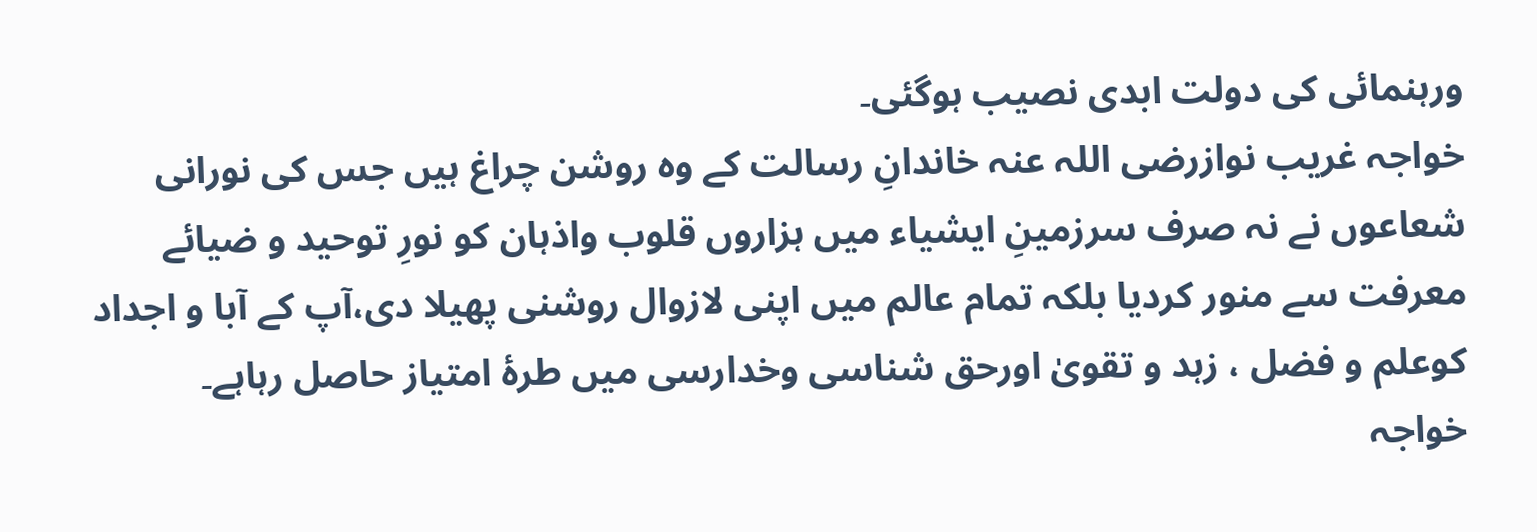ورہنمائی کی دولت ابدی نصیب ہوگئی۔
خواجہ غریب نوازرضی اللہ عنہ خاندانِ رسالت کے وہ روشن چراغ ہیں جس کی نورانی شعاعوں نے نہ صرف سرزمینِ ایشیاء میں ہزاروں قلوب واذہان کو نورِ توحید و ضیائے معرفت سے منور کردیا بلکہ تمام عالم میں اپنی لازوال روشنی پھیلا دی،آپ کے آبا و اجداد کوعلم و فضل ، زہد و تقویٰ اورحق شناسی وخدارسی میں طرۂ امتیاز حاصل رہاہے۔
خواجہ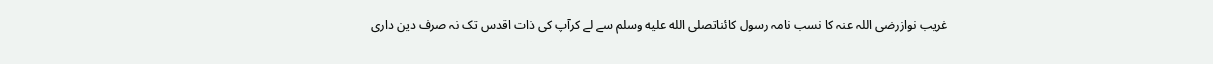غریب نوازرضی اللہ عنہ کا نسب نامہ رسول کائناتصلى الله عليه وسلم سے لے کرآپ کی ذات اقدس تک نہ صرف دین داری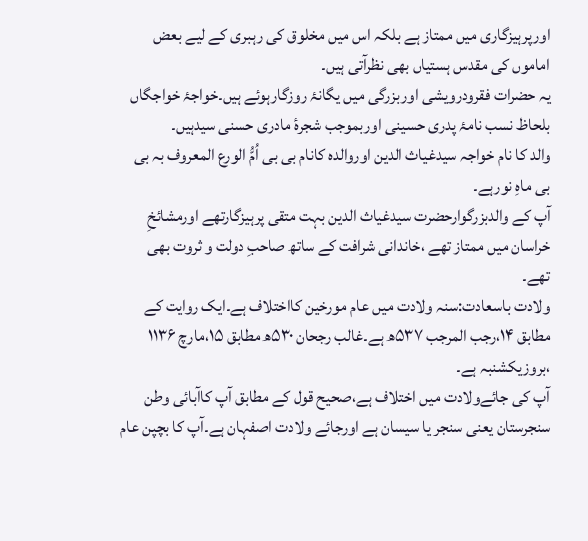اورپرہیزگاری میں ممتاز ہے بلکہ اس میں مخلوق کی رہبری کے لیے بعض اماموں کی مقدس ہستیاں بھی نظرآتی ہیں۔
یہ حضرات فقرودرویشی اوربزرگی میں یگانۂ روزگارہوئے ہیں۔خواجۂ خواجگاں بلحاظ نسب نامۂ پدری حسینی اوربموجب شجرۂ مادری حسنی سیدہیں۔
والد کا نام خواجہ سیدغیاث الدین اوروالدہ کانام بی بی اُمُّ الورع المعروف بہ بی بی ماہِ نورہے۔
آپ کے والدبزرگوارحضرت سیدغیاث الدین بہت متقی پرہیزگارتھے اورمشائخِ خراسان میں ممتاز تھے ،خاندانی شرافت کے ساتھ صاحبِ دولت و ثروت بھی تھے۔
ولادت باسعادت:سنہ ولادت میں عام مورخین کااختلاف ہے۔ایک روایت کے مطابق ۱۴،رجب المرجب ۵۳۷ھ ہے۔غالب رجحان ۵۳۰ھ مطابق ۱۵،مارچ ۱۱۳۶ ،بروزیکشنبہ ہے۔
آپ کی جائےولادت میں اختلاف ہے،صحیح قول کے مطابق آپ کاآبائی وطن سنجرستان یعنی سنجر یا سیسان ہے اورجائے ولادت اصفہان ہے۔آپ کا بچپن عام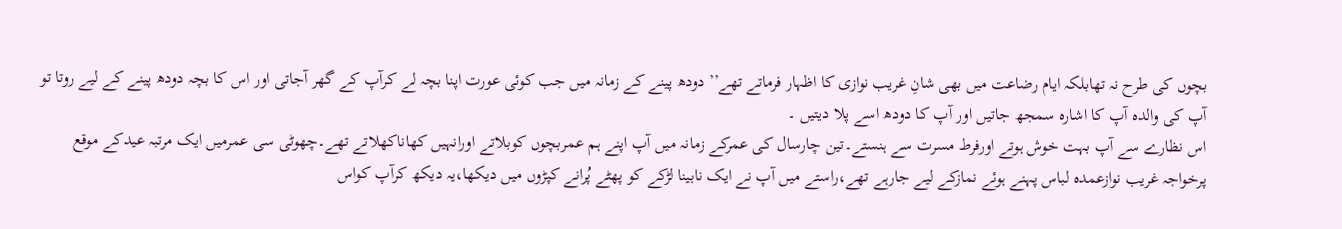بچوں کی طرح نہ تھابلکہ ایام رضاعت میں بھی شانِ غریب نوازی کا اظہار فرماتے تھے’’ دودھ پینے کے زمانہ میں جب کوئی عورت اپنا بچہ لے کرآپ کے گھر آجاتی اور اس کا بچہ دودھ پینے کے لیے روتا تو آپ کی والدہ آپ کا اشارہ سمجھ جاتیں اور آپ کا دودھ اسے پلا دیتیں ۔
اس نظارے سے آپ بہت خوش ہوتے اورفرط مسرت سے ہنستے۔تین چارسال کی عمرکے زمانہ میں آپ اپنے ہم عمربچوں کوبلاتے اورانہیں کھاناکھلاتے تھے۔چھوٹی سی عمرمیں ایک مرتبہ عیدکے موقع پرخواجہ غریب نوازعمدہ لباس پہنے ہوئے نمازکے لیے جارہے تھے،راستے میں آپ نے ایک نابینا لڑکے کو پھٹے پُرانے کپڑوں میں دیکھا،یہ دیکھ کرآپ کواس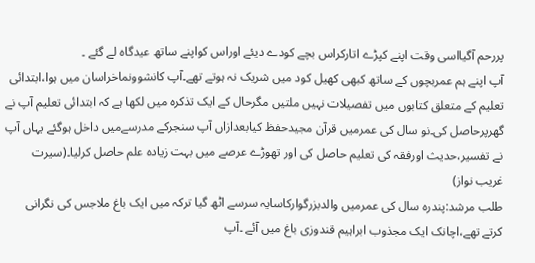پررحم آگیااسی وقت اپنے کپڑے اتارکراس بچے کودے دیئے اوراس کواپنے ساتھ عیدگاہ لے گئے ۔
آپ اپنے ہم عمربچوں کے ساتھ کبھی کھیل کود میں شریک نہ ہوتے تھے۔آپ کانشوونماخراسان میں ہوا،ابتدائی تعلیم کے متعلق کتابوں میں تفصیلات نہیں ملتیں مگرحال کے ایک تذکرہ میں لکھا ہے کہ ابتدائی تعلیم آپ نے گھرپرحاصل کی۔نو سال کی عمرمیں قرآن مجیدحفظ کیابعدازاں آپ سنجرکے مدرسےمیں داخل ہوگئے یہاں آپ نے تفسیر،حدیث اورفقہ کی تعلیم حاصل کی اور تھوڑے عرصے میں بہت زیادہ علم حاصل کرلیا۔(سیرت غریب نواز)
طلب مرشد:پندرہ سال کی عمرمیں والدبزرگوارکاسایہ سرسے اٹھ گیا ترکہ میں ایک باغ ملاجس کی نگرانی کرتے تھے،اچانک ایک مجذوب ابراہیم قندوزی باغ میں آئے ۔آپ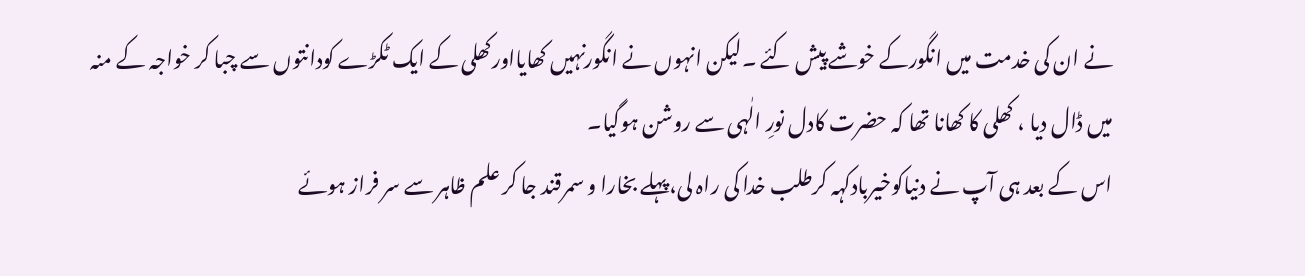نے ان کی خدمت میں انگورکے خوشے پیش کئے ۔لیکن انہوں نے انگورنہیں کھایااورکھلی کے ایک ٹکڑے کودانتوں سے چبا کر خواجہ کے منہ میں ڈال دیا ، کھلی کا کھانا تھا کہ حضرت کادل نورِ الٰہی سے روشن ہوگیا۔
اس کے بعد ہی آپ نے دنیاکوخیربادکہہ کرطلب خدا کی راہ لی،پہلے بخارا و سمرقند جا کر علم ظاہر سے سر فراز ہوئے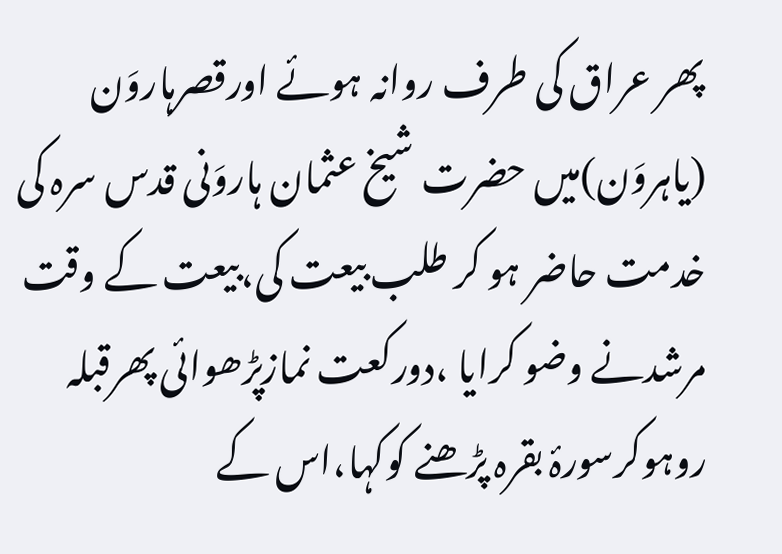پھر عراق کی طرف روانہ ہوئے اورقصرہاروَن (یاہروَن)میں حضرت شیخ عثمان ہاروَنی قدس سرہ کی خدمت حاضر ہو کر طلب بیعت کی،بیعت کے وقت مرشدنے وضو کرایا ،دورکعت نمازپڑھوائی پھرقبلہ روہوکرسورۂ بقرہ پڑھنے کوکہا،اس کے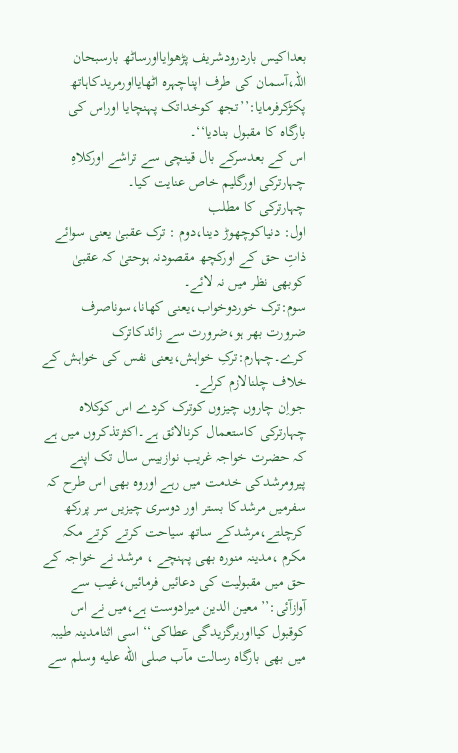بعداکیس باردرودشریف پڑھوایااورساٹھ بارسبحان اللہ،آسمان کی طرف اپناچہرہ اٹھایااورمریدکاہاتھ پکڑکرفرمایا:’’تجھ کوخداتک پہنچایا اوراس کی بارگاہ کا مقبول بنادیا‘‘۔
اس کے بعدسرکے بال قینچی سے تراشے اورکلاہِ چہارترکی اورگلیم خاص عنایت کیا۔
چہارترکی کا مطلب
اول: دنیاکوچھوڑ دینا،دوم : ترک عقبیٰ یعنی سوائے ذاتِ حق کے اورکچھ مقصودنہ ہوحتیٰ کہ عقبیٰ کوبھی نظر میں نہ لائے۔
سوم:ترک خوردوخواب،یعنی کھانا،سوناصرف ضرورت بھر ہو،ضرورت سے زائدکاترک کرے۔چہارم:ترکِ خواہش،یعنی نفس کی خواہش کے خلاف چلنالازم کرلے۔
جواِن چاروں چیزوں کوترک کردے اس کوکلاہ چہارترکی کاستعمال کرنالائق ہے۔اکثرتذکروں میں ہے کہ حضرت خواجہ غریب نوازبیس سال تک اپنے پیرومرشدکی خدمت میں رہے اوروہ بھی اس طرح کہ سفرمیں مرشدکا بستر اور دوسری چیزیں سر پررکھ کرچلتے،مرشدکے ساتھ سیاحت کرتے کرتے مکہ مکرم ،مدینہ منورہ بھی پہنچے ، مرشد نے خواجہ کے حق میں مقبولیت کی دعائیں فرمائیں،غیب سے آوازآئی:’’معین الدین میرادوست ہے،میں نے اس کوقبول کیااوربرگزیدگی عطاکی‘‘ اسی اثنامدینہ طیبہ میں بھی بارگاہ رسالت مآب صلى الله عليه وسلم سے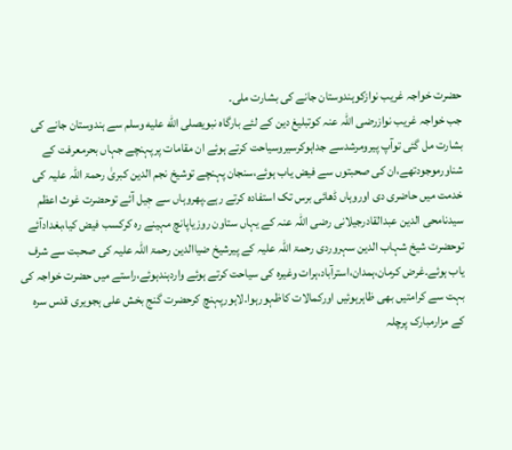حضرت خواجہ غریب نوازکوہندوستان جانے کی بشارت ملی۔
جب خواجہ غریب نوازرضی اللہ عنہ کوتبلیغ دین کے لئے بارگاہ نبویصلى الله عليه وسلم سے ہندوستان جانے کی بشارت مل گئی توآپ پیرومرشدسے جداہوکرسیروسیاحت کرتے ہوئے ان مقامات پرپہنچے جہاں بحرمعرفت کے شناورموجودتھے،ان کی صحبتوں سے فیض یاب ہوئے،سنجان پہنچے توشیخ نجم الدین کبریٰ رحمۃ اللہ علیہ کی خدمت میں حاضری دی اوروہاں ڈھائی برس تک استفادہ کرتے رہے۔پھروہاں سے جٖیل آئے توحضرت غوث اعظم سیدنامحی الدین عبدالقادرجیلانی رضی اللہ عنہ کے یہاں ستاون روزیاپانچ مہینے رہ کرکسب فیض کیا،بغدادآئے توحضرت شیخ شہاب الدین سہروردی رحمۃ اللہ علیہ کے پیرشیخ ضیاالدین رحمۃ اللہ علیہ کی صحبت سے شرف یاب ہوئے۔غرض کرمان،ہمدان،استرآباد،ہرات وغیرہ کی سیاحت کرتے ہوئے واردہندہوئے،راستے میں حضرت خواجہ کی بہت سے کرامتیں بھی ظاہرہوئیں اورکمالات کاظہورہوا۔لاہورپہنچ کرحضرت گنج بخش علی ہجویری قدس سرہ کے مزارمبارک پرچلہ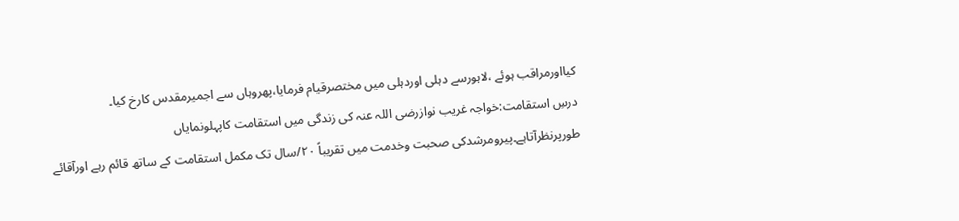کیااورمراقب ہوئے ،لاہورسے دہلی اوردہلی میں مختصرقیام فرمایا،پھروہاں سے اجمیرمقدس کارخ کیا۔
درسِ استقامت:خواجہ غریب نوازرضی اللہ عنہ کی زندگی میں استقامت کاپہلونمایاں طورپرنظرآتاہے۔پیرومرشدکی صحبت وخدمت میں تقریباً ۲٠/سال تک مکمل استقامت کے ساتھ قائم رہے اورآقائے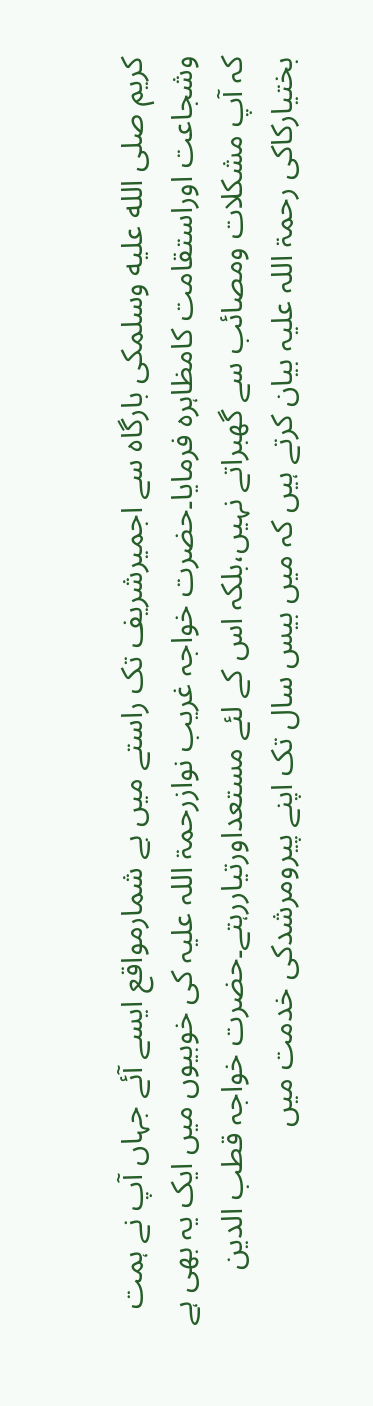کریم صلى الله عليه وسلمکی بارگاہ سے اجمیرشریف تک راستے میں بے شمارمواقع ایسے آئے جہاں آپ نے ہمت وشجاعت اوراستقامت کامظاہرہ فرمایا۔حضرت خواجہ غریب نوازرحمۃ اللہ علیہ کی خوبیوں میں ایک یہ بھی ہے کہ آپ مشکلات ومصائب سے گھبراتے نہیں،بلکہ اس کے لئے مستعداورتیاررہتے۔حضرت خواجہ قطب الدین بختیارکاکی رحمۃ اللہ علیہ بیان کرتے ہیں کہ میں بیس سال تک اپنے پیرومرشدکی خدمت میں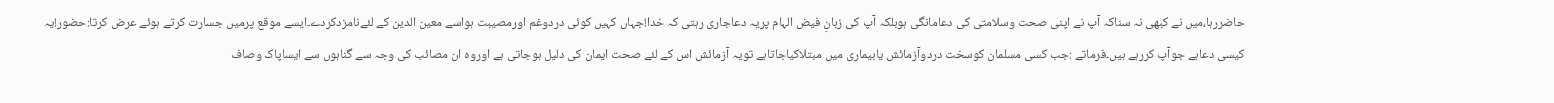حاضررہا،میں نے کبھی نہ سناکہ آپ نے اپنی صحت وسلامتی کی دعامانگی ہوبلکہ آپ کی زبانِ فیض الہام پریہ دعاجاری رہتی کہ خدا!جہاں کہیں کوئی دردوغم اورمصیبت ہواسے معین الدین کے لئےنامزدکردے۔ایسے موقع پرمیں جسارت کرتے ہوئے عرض کرتا:حضور!یہ کیسی دعاہے جوآپ کررہے ہیں۔فرماتے :جب کسی مسلمان کوسخت دردوآزمائش یابیماری میں مبتلاکیاجاتاہے تویہ آزمائش اس کے لئے صحت ایمان کی دلیل ہوجاتی ہے اوروہ ان مصائب کی وجہ سے گناہوں سے ایساپاک وصاف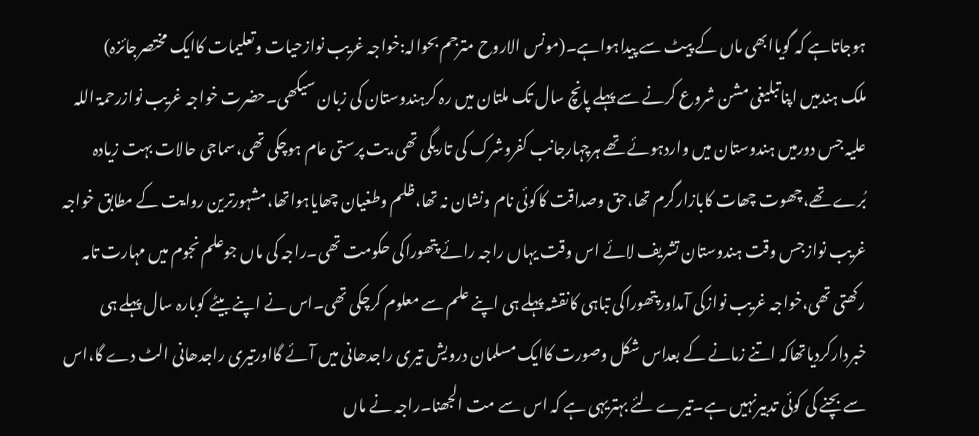ہوجاتاہے کہ گویاابھی ماں کے پیٹ سے پیداہواہے۔(مونس الاروح مترجم بحوالہ:خواجہ غریب نوازحیات وتعلیمات کاایک مختصرجائزہ)
ملک ہندمیں اپناتبلیغی مشن شروع کرنے سے پہلے پانچ سال تک ملتان میں رہ کرہندوستان کی زبان سیکھی۔حضرت خواجہ غریب نوازرحمۃ اللہ علیہ جس دورمیں ہندوستان میں واردہوئے تھے ہرچہارجانب کفروشرک کی تاریگی تھی،بت پرستی عام ہوچکی تھی،سماجی حالات بہت زیادہ بُرے تھے،چھوت چھات کابازارگرم تھا،حق وصداقت کاکوئی نام ونشان نہ تھا،ظلم وطغیان چھایاہواتھا،مشہورترین روایت کے مطابق خواجہ غریب نوازجس وقت ہندوستان تشریف لائے اس وقت یہاں راجہ رائے پتھوراکی حکومت تھی۔راجہ کی ماں جوعلم نجوم میں مہارت تامہ رکھتی تھی،خواجہ غریب نوازکی آمداورپتھوراکی تباہی کانقشہ پہلے ہی اپنے علم سے معلوم کرچکی تھی۔اس نے اپنے بیٹے کوبارہ سال پہلے ہی خبردارکردیاتھاکہ اتنے زمانے کے بعداس شکل وصورت کاایک مسلمان درویش تیری راجدھانی میں آئے گااورتیری راجدھانی الٹ دے گا،اس سے بچنے کی کوئی تدبیرنہیں ہے۔تیرے لئے بہتریہی ہے کہ اس سے مت الجھنا۔راجہ نے ماں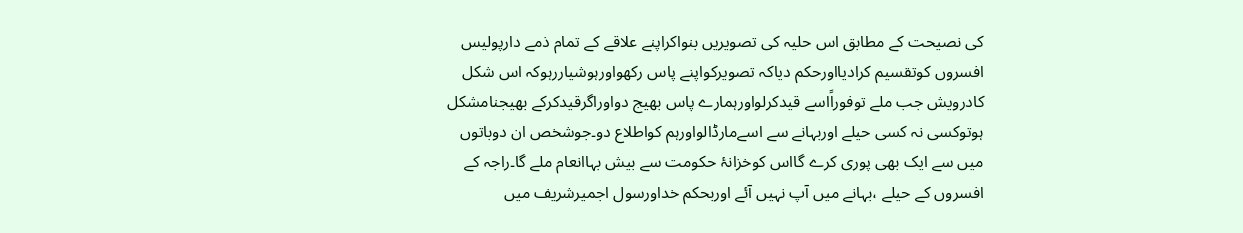کی نصیحت کے مطابق اس حلیہ کی تصویریں بنواکراپنے علاقے کے تمام ذمے دارپولیس افسروں کوتقسیم کرادیااورحکم دیاکہ تصویرکواپنے پاس رکھواورہوشیاررہوکہ اس شکل کادرویش جب ملے توفوراًاسے قیدکرلواورہمارے پاس بھیج دواوراگرقیدکرکے بھیجنامشکل ہوتوکسی نہ کسی حیلے اوربہانے سے اسےمارڈالواورہم کواطلاع دو۔جوشخص ان دوباتوں میں سے ایک بھی پوری کرے گااس کوخزانۂ حکومت سے بیش بہاانعام ملے گا۔راجہ کے افسروں کے حیلے ،بہانے میں آپ نہیں آئے اوربحکم خداورسول اجمیرشریف میں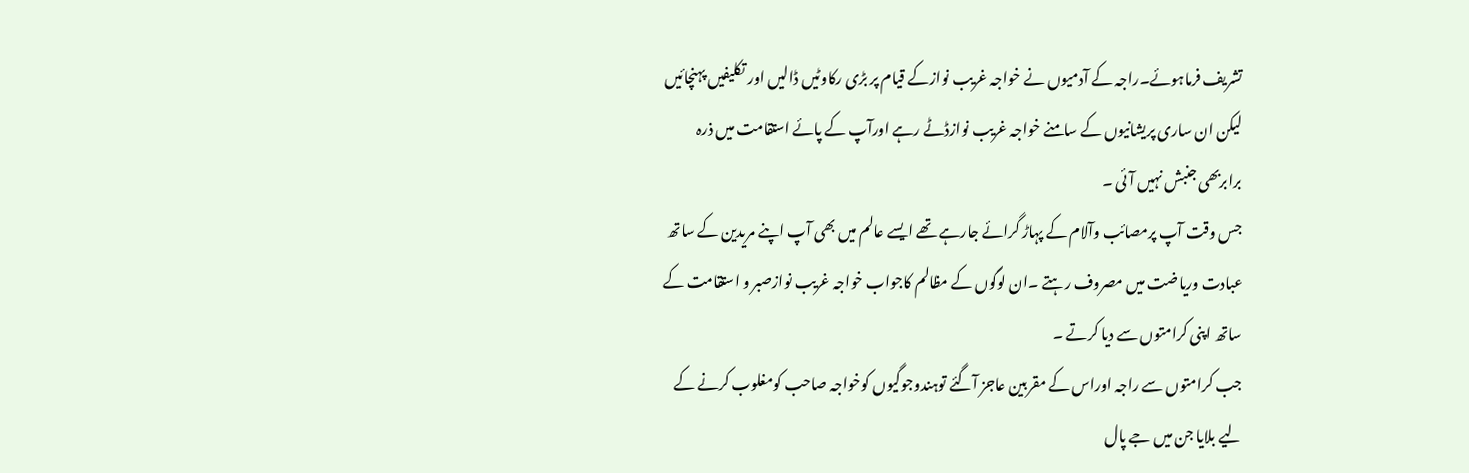تشریف فرماہوئے۔راجہ کے آدمیوں نے خواجہ غریب نوازکے قیام پر بڑی رکاوٹیں ڈالیں اور تکلیفیں پہنچائیں لیکن ان ساری پریشانیوں کے سامنے خواجہ غریب نوازڈٹے رہے اورآپ کے پائے استقامت میں ذرہ برابربھی جنبش نہیں آئی ۔
جس وقت آپ پرمصائب وآلام کے پہاڑ گرائے جارہے تھے ایسے عالم میں بھی آپ اپنے مریدین کے ساتھ عبادت وریاضت میں مصروف رہتے ۔ان لوگوں کے مظالم کاجواب خواجہ غریب نوازصبر و استقامت کے ساتھ اپنی کرامتوں سے دیا کرتے ۔
جب کرامتوں سے راجہ اوراس کے مقربین عاجز آگئے توہندوجوگیوں کوخواجہ صاحب کومغلوب کرنے کے لیے بلایا جن میں جے پال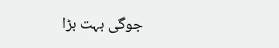جوگی بہت بڑا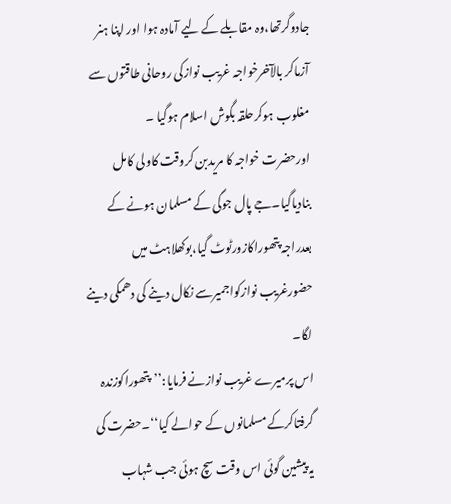جادوگرتھا،وہ مقابلے کے لیے آمادہ ہوا اور اپنا ہنر آزماکر بالآخرخواجہ غریب نوازکی روحانی طاقتوں سے مغلوب ہوکرحلقہ بگوش اسلام ہوگیا ۔
اورحضرت خواجہ کا مریدبن کروقت کاولی کامل بنادیاگیا۔جے پال جوگی کے مسلمان ہونے کے بعدراجہ پتھوراکازورٹوٹ گیا،بوکھلاہٹ میں حضورغریب نوازکواجمیرسے نکال دینے کی دھمکی دینے لگا۔
اس پرمیرے غریب نوازنے فرمایا:’’پتھوراکوزندہ گرفتاکرکے مسلمانوں کے حوالے کیا‘‘۔حضرت کی یہ پیشین گوئی اس وقت سچ ہوئی جب شہاب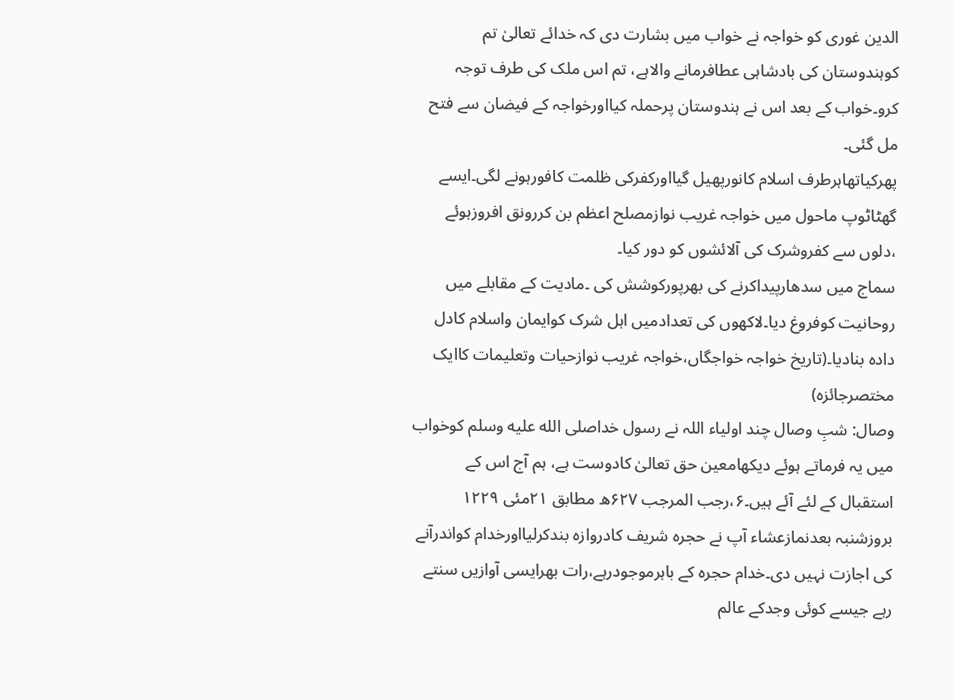الدین غوری کو خواجہ نے خواب میں بشارت دی کہ خدائے تعالیٰ تم کوہندوستان کی بادشاہی عطافرمانے والاہے، تم اس ملک کی طرف توجہ کرو۔خواب کے بعد اس نے ہندوستان پرحملہ کیااورخواجہ کے فیضان سے فتح مل گئی۔
پھرکیاتھاہرطرف اسلام کانورپھیل گیااورکفرکی ظلمت کافورہونے لگی۔ایسے گھٹاٹوپ ماحول میں خواجہ غریب نوازمصلح اعظم بن کررونق افروزہوئے ،دلوں سے کفروشرک کی آلائشوں کو دور کیا۔
سماج میں سدھارپیداکرنے کی بھرپورکوشش کی ۔مادیت کے مقابلے میں روحانیت کوفروغ دیا۔لاکھوں کی تعدادمیں اہل شرک کوایمان واسلام کادل دادہ بنادیا۔(تاریخ خواجہ خواجگاں،خواجہ غریب نوازحیات وتعلیمات کاایک مختصرجائزہ)
وصال: شبِ وصال چند اولیاء اللہ نے رسول خداصلى الله عليه وسلم کوخواب میں یہ فرماتے ہوئے دیکھامعین حق تعالیٰ کادوست ہے، ہم آج اس کے استقبال کے لئے آئے ہیں۔۶،رجب المرجب ۶۲۷ھ مطابق ۲۱مئی ۱۲۲۹ بروزشنبہ بعدنمازعشاء آپ نے حجرہ شریف کادروازہ بندکرلیااورخدام کواندرآنے کی اجازت نہیں دی۔خدام حجرہ کے باہرموجودرہے،رات بھرایسی آوازیں سنتے رہے جیسے کوئی وجدکے عالم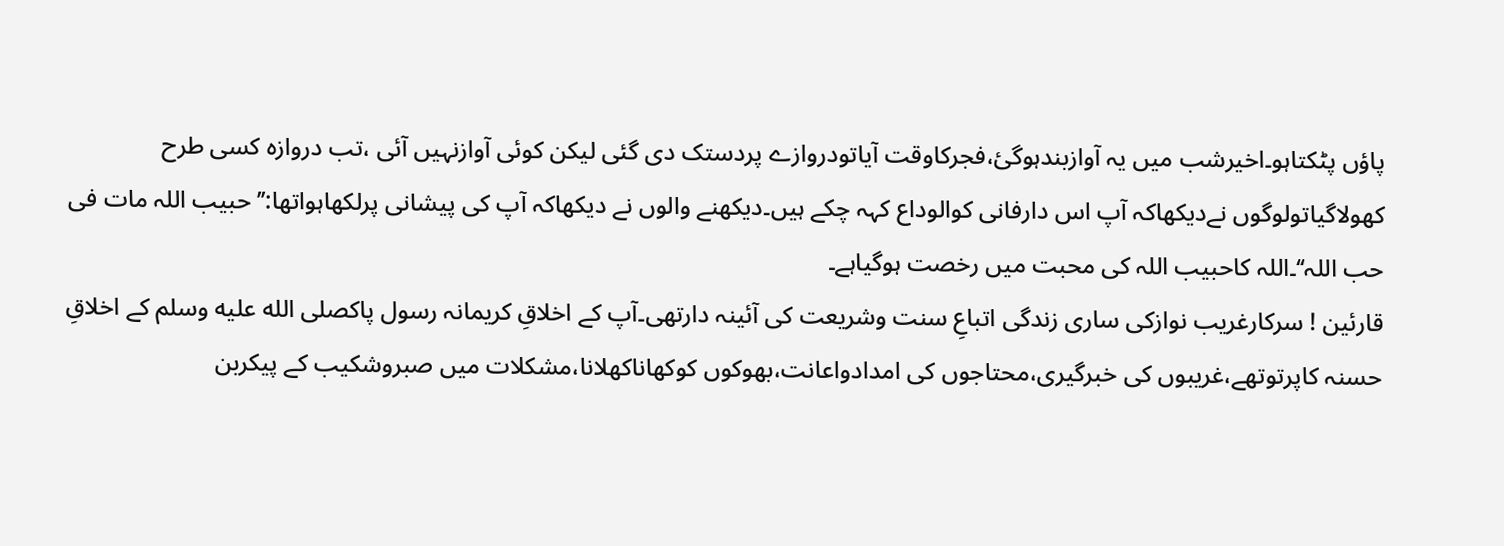پاؤں پٹکتاہو۔اخیرشب میں یہ آوازبندہوگئ،فجرکاوقت آیاتودروازے پردستک دی گئی لیکن کوئی آوازنہیں آئی ،تب دروازہ کسی طرح کھولاگیاتولوگوں نےدیکھاکہ آپ اس دارفانی کوالوداع کہہ چکے ہیں۔دیکھنے والوں نے دیکھاکہ آپ کی پیشانی پرلکھاہواتھا:’’حبیب اللہ مات فی حب اللہ‘‘۔اللہ کاحبیب اللہ کی محبت میں رخصت ہوگیاہے۔
قارئین ! سرکارغریب نوازکی ساری زندگی اتباعِ سنت وشریعت کی آئینہ دارتھی۔آپ کے اخلاقِ کریمانہ رسول پاکصلى الله عليه وسلم کے اخلاقِ حسنہ کاپرتوتھے،غریبوں کی خبرگیری،محتاجوں کی امدادواعانت،بھوکوں کوکھاناکھلانا،مشکلات میں صبروشکیب کے پیکربن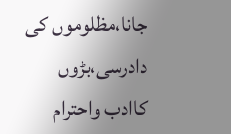جانا،مظلوموں کی دادرسی،بڑوں کاادب واحترام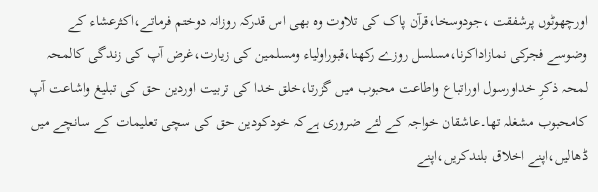اورچھوٹوں پرشفقت ،جودوسخا،قرآن پاک کی تلاوت وہ بھی اس قدرکہ روزانہ دوختم فرماتے،اکثرعشاء کے وضوسے فجرکی نمازاداکرنا،مسلسل روزے رکھنا،قبوراولیاء ومسلمین کی زیارت،غرض آپ کی زندگی کالمحہ لمحہ ذکرِ خداورسول اوراتباع واطاعت محبوب میں گزرتا،خلق خدا کی تربیت اوردین حق کی تبلیغ واشاعت آپ کامحبوب مشغلہ تھا۔عاشقان خواجہ کے لئے ضروری ہےکہ خودکودین حق کی سچی تعلیمات کے سانچے میں ڈھالیں،اپنے اخلاق بلندکریں،اپنے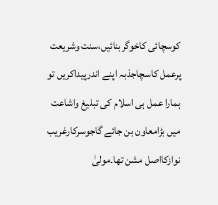کوسچائی کاخوگربنائیں،سنت وشریعت پرعمل کاسچاجذبہ اپنے اندرپیداکریں تو ہمارا عمل ہی اسلام کی تبلیغ واشاعت میں بڑامعاون بن جائے گاجوسرکارغریب نوازکااصل مشن تھا۔مولیٰ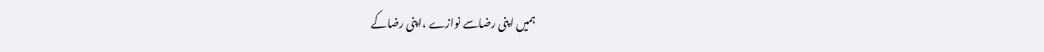ہمیں اپنی رضاسے نوازے ،اپنی رضاکے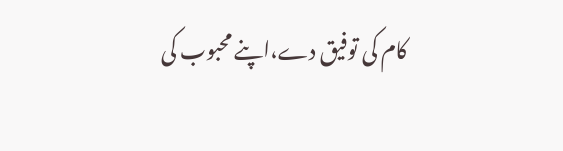کام کی توفیق دے،اپنے محبوب کی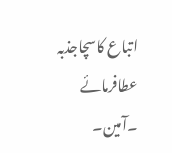اتباع کاسچاجذبہ عطافرمائے ۔آمین۔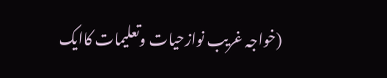(خواجہ غریب نوازحیات وتعلیمات کاایک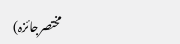مختصرجائزہ)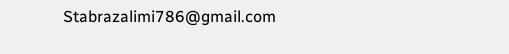Stabrazalimi786@gmail.com